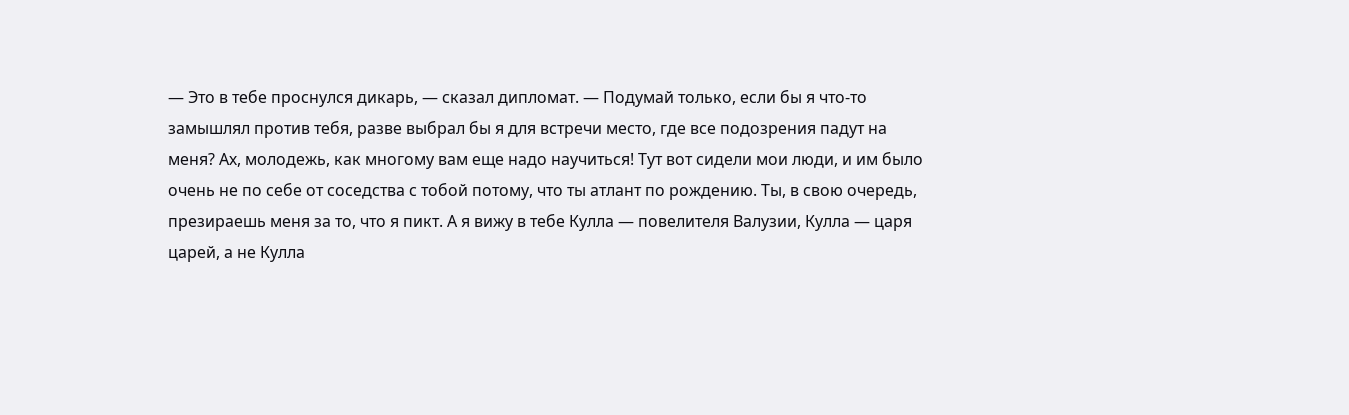— Это в тебе проснулся дикарь, — сказал дипломат. — Подумай только, если бы я что-то замышлял против тебя, разве выбрал бы я для встречи место, где все подозрения падут на меня? Ах, молодежь, как многому вам еще надо научиться! Тут вот сидели мои люди, и им было очень не по себе от соседства с тобой потому, что ты атлант по рождению. Ты, в свою очередь, презираешь меня за то, что я пикт. А я вижу в тебе Кулла — повелителя Валузии, Кулла — царя царей, а не Кулла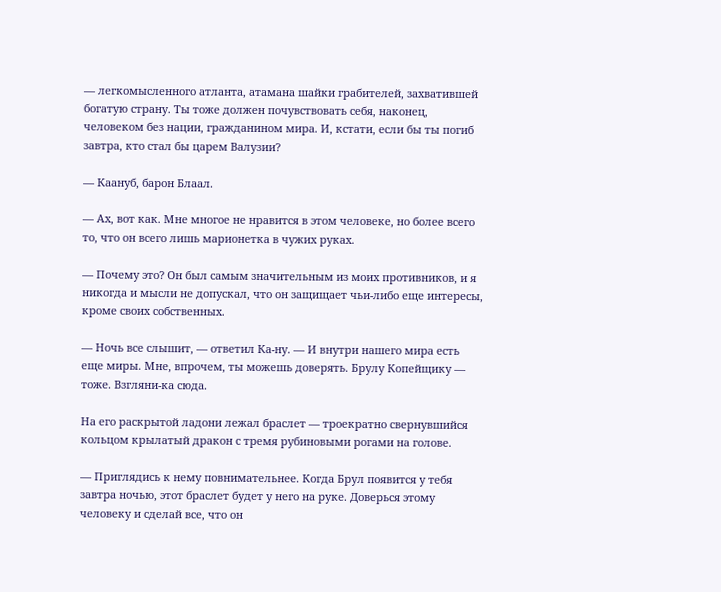— легкомысленного атланта, атамана шайки грабителей, захватившей богатую страну. Ты тоже должен почувствовать себя, наконец, человеком без нации, гражданином мира. И, кстати, если бы ты погиб завтра, кто стал бы царем Валузии?

— Каануб, барон Блаал.

— Ах, вот как. Мне многое не нравится в этом человеке, но более всего то, что он всего лишь марионетка в чужих руках.

— Почему это? Он был самым значительным из моих противников, и я никогда и мысли не допускал, что он защищает чьи-либо еще интересы, кроме своих собственных.

— Ночь все слышит, — ответил Ка-ну. — И внутри нашего мира есть еще миры. Мне, впрочем, ты можешь доверять. Брулу Копейщику — тоже. Взгляни-ка сюда.

На его раскрытой ладони лежал браслет — троекратно свернувшийся кольцом крылатый дракон с тремя рубиновыми рогами на голове.

— Приглядись к нему повнимательнее. Когда Брул появится у тебя завтра ночью, этот браслет будет у него на руке. Доверься этому человеку и сделай все, что он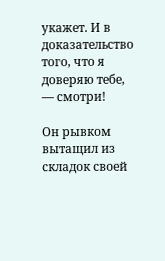укажет. И в доказательство того, что я доверяю тебе, — смотри!

Он рывком вытащил из складок своей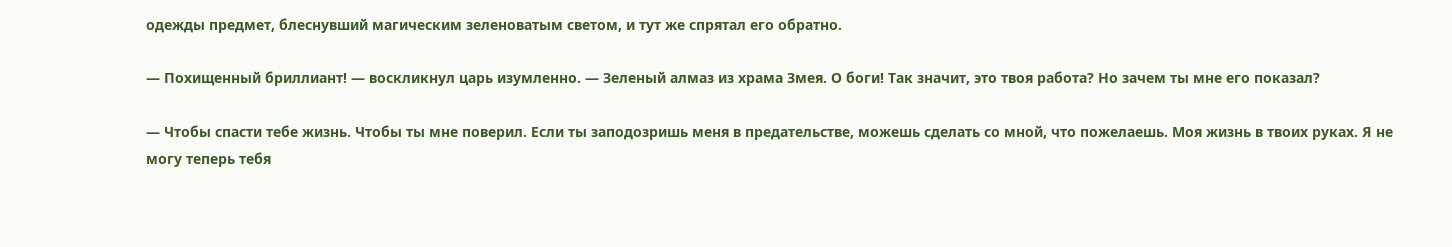одежды предмет, блеснувший магическим зеленоватым светом, и тут же спрятал его обратно.

— Похищенный бриллиант! — воскликнул царь изумленно. — Зеленый алмаз из храма Змея. О боги! Так значит, это твоя работа? Но зачем ты мне его показал?

— Чтобы спасти тебе жизнь. Чтобы ты мне поверил. Если ты заподозришь меня в предательстве, можешь сделать со мной, что пожелаешь. Моя жизнь в твоих руках. Я не могу теперь тебя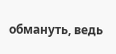обмануть, ведь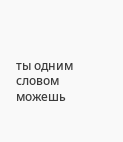ты одним словом можешь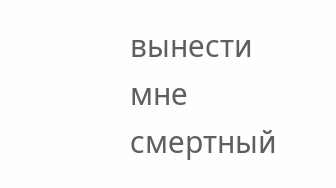вынести мне смертный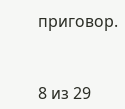приговор.



8 из 29